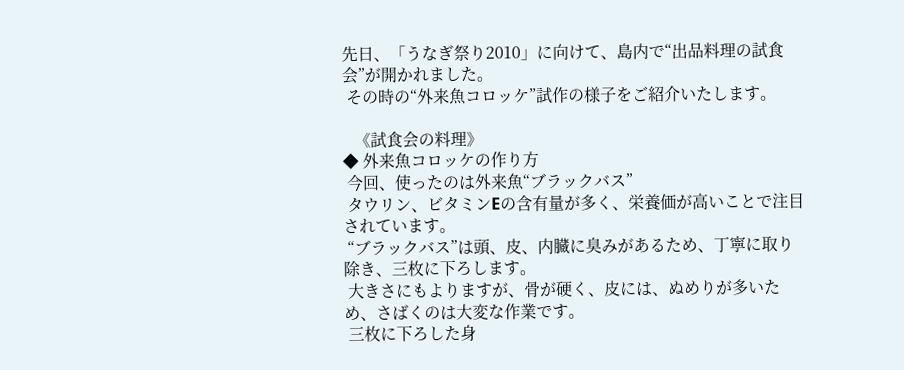先日、「うなぎ祭り2010」に向けて、島内で“出品料理の試食会”が開かれました。
 その時の“外来魚コロッケ”試作の様子をご紹介いたします。

   《試食会の料理》
◆ 外来魚コロッケの作り方
 今回、使ったのは外来魚“ブラックバス”
 タウリン、ビタミンEの含有量が多く、栄養価が高いことで注目されています。
 “ブラックバス”は頭、皮、内臓に臭みがあるため、丁寧に取り除き、三枚に下ろします。
 大きさにもよりますが、骨が硬く、皮には、ぬめりが多いため、さばくのは大変な作業です。
 三枚に下ろした身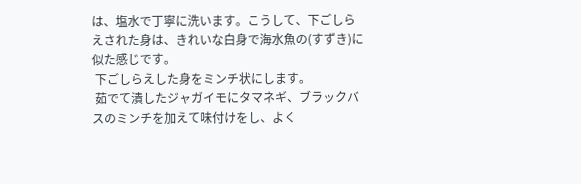は、塩水で丁寧に洗います。こうして、下ごしらえされた身は、きれいな白身で海水魚の(すずき)に似た感じです。
 下ごしらえした身をミンチ状にします。
 茹でて潰したジャガイモにタマネギ、ブラックバスのミンチを加えて味付けをし、よく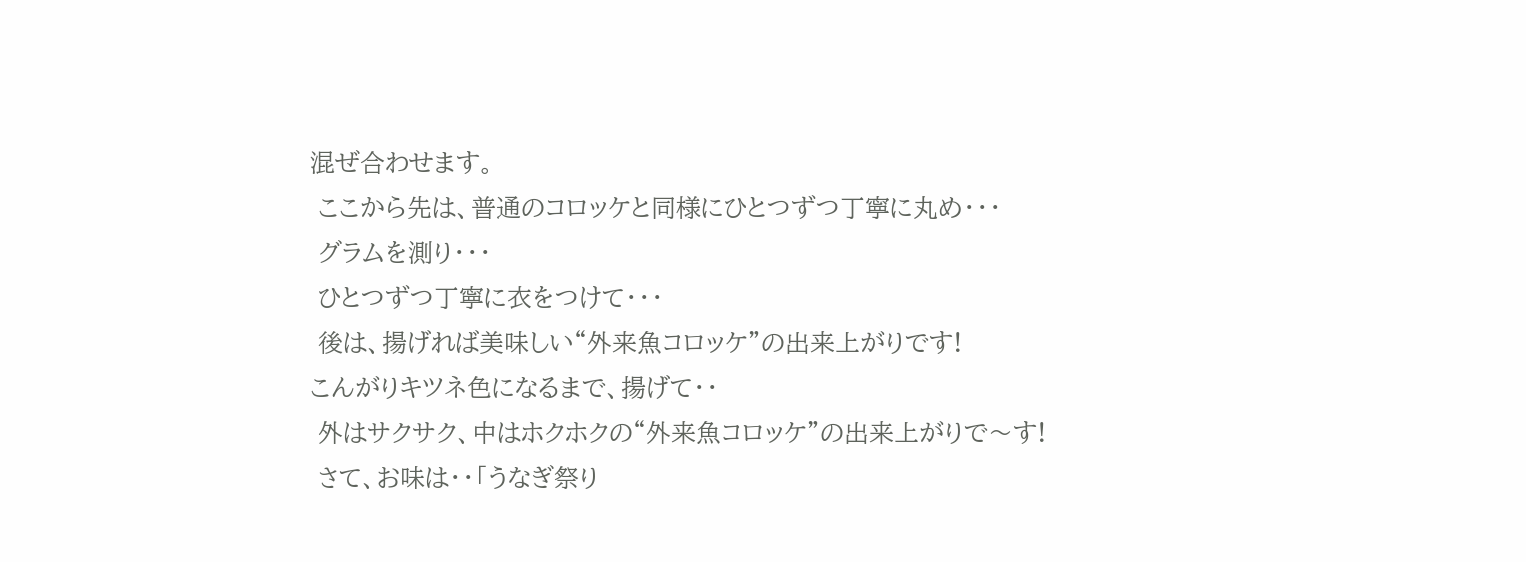混ぜ合わせます。
 ここから先は、普通のコロッケと同様にひとつずつ丁寧に丸め・・・
 グラムを測り・・・
 ひとつずつ丁寧に衣をつけて・・・
 後は、揚げれば美味しい“外来魚コロッケ”の出来上がりです!
こんがりキツネ色になるまで、揚げて・・
 外はサクサク、中はホクホクの“外来魚コロッケ”の出来上がりで〜す!
 さて、お味は・・「うなぎ祭り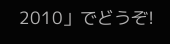2010」でどうぞ!